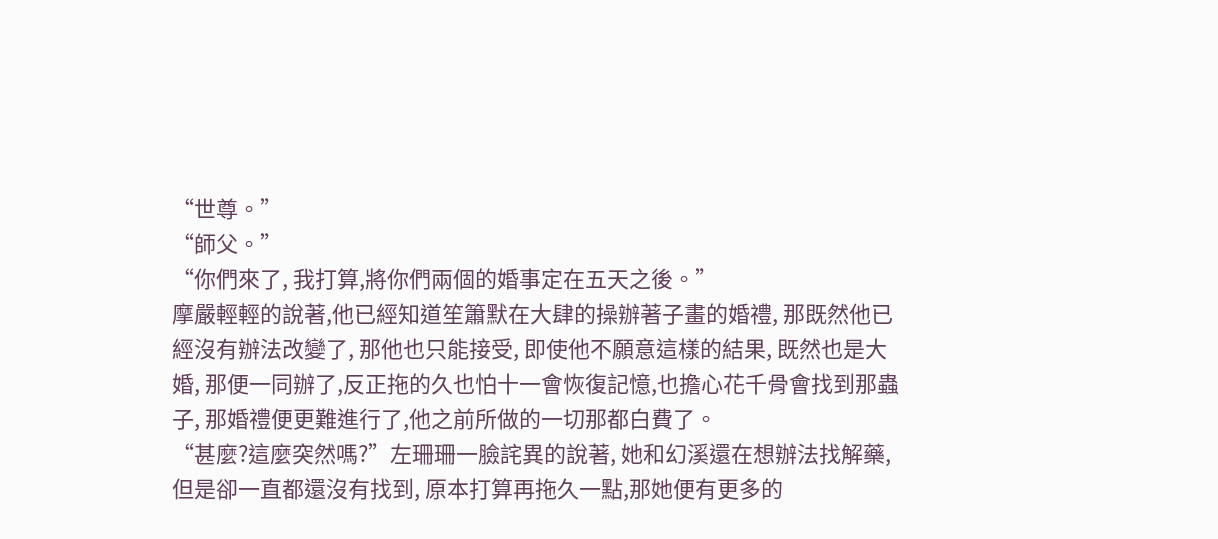“世尊。”
“師父。”
“你們來了, 我打算,將你們兩個的婚事定在五天之後。”
摩嚴輕輕的說著,他已經知道笙簫默在大肆的操辦著子畫的婚禮, 那既然他已經沒有辦法改變了, 那他也只能接受, 即使他不願意這樣的結果, 既然也是大婚, 那便一同辦了,反正拖的久也怕十一會恢復記憶,也擔心花千骨會找到那蟲子, 那婚禮便更難進行了,他之前所做的一切那都白費了。
“甚麼?這麼突然嗎?”左珊珊一臉詫異的說著, 她和幻溪還在想辦法找解藥, 但是卻一直都還沒有找到, 原本打算再拖久一點,那她便有更多的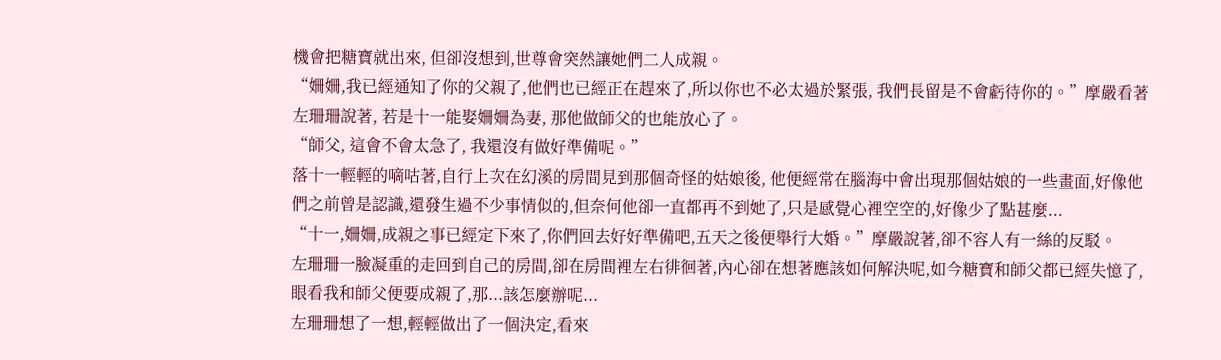機會把糖寶就出來, 但卻沒想到,世尊會突然讓她們二人成親。
“姍姍,我已經通知了你的父親了,他們也已經正在趕來了,所以你也不必太過於緊張, 我們長留是不會虧待你的。”摩嚴看著左珊珊說著, 若是十一能娶姍姍為妻, 那他做師父的也能放心了。
“師父, 這會不會太急了, 我還沒有做好準備呢。”
落十一輕輕的嘀咕著,自行上次在幻溪的房間見到那個奇怪的姑娘後, 他便經常在腦海中會出現那個姑娘的一些畫面,好像他們之前曾是認識,還發生過不少事情似的,但奈何他卻一直都再不到她了,只是感覺心裡空空的,好像少了點甚麼...
“十一,姍姍,成親之事已經定下來了,你們回去好好準備吧,五天之後便舉行大婚。”摩嚴說著,卻不容人有一絲的反駁。
左珊珊一臉凝重的走回到自己的房間,卻在房間裡左右徘徊著,內心卻在想著應該如何解決呢,如今糖寶和師父都已經失憶了,眼看我和師父便要成親了,那...該怎麼辦呢...
左珊珊想了一想,輕輕做出了一個決定,看來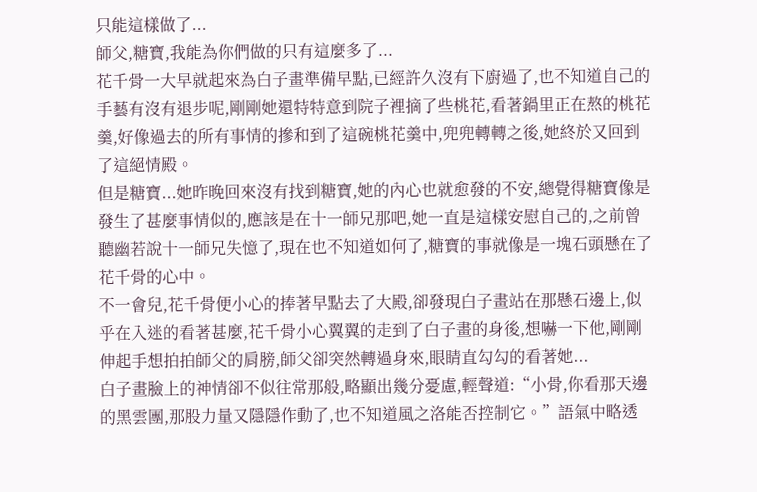只能這樣做了...
師父,糖寶,我能為你們做的只有這麼多了...
花千骨一大早就起來為白子畫準備早點,已經許久沒有下廚過了,也不知道自己的手藝有沒有退步呢,剛剛她還特特意到院子裡摘了些桃花,看著鍋里正在熬的桃花羹,好像過去的所有事情的摻和到了這碗桃花羹中,兜兜轉轉之後,她終於又回到了這絕情殿。
但是糖寶...她昨晚回來沒有找到糖寶,她的內心也就愈發的不安,總覺得糖寶像是發生了甚麼事情似的,應該是在十一師兄那吧,她一直是這樣安慰自己的,之前曾聽幽若說十一師兄失憶了,現在也不知道如何了,糖寶的事就像是一塊石頭懸在了花千骨的心中。
不一會兒,花千骨便小心的捧著早點去了大殿,卻發現白子畫站在那懸石邊上,似乎在入迷的看著甚麼,花千骨小心翼翼的走到了白子畫的身後,想嚇一下他,剛剛伸起手想拍拍師父的肩膀,師父卻突然轉過身來,眼睛直勾勾的看著她...
白子畫臉上的神情卻不似往常那般,略顯出幾分憂慮,輕聲道:“小骨,你看那天邊的黑雲團,那股力量又隱隱作動了,也不知道風之洛能否控制它。”語氣中略透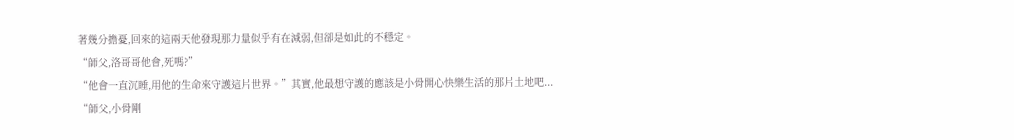著幾分擔憂,回來的這兩天他發現那力量似乎有在減弱,但卻是如此的不穩定。
“師父,洛哥哥他會,死嗎?”
“他會一直沉睡,用他的生命來守護這片世界。”其實,他最想守護的應該是小骨開心快樂生活的那片土地吧...
“師父,小骨剛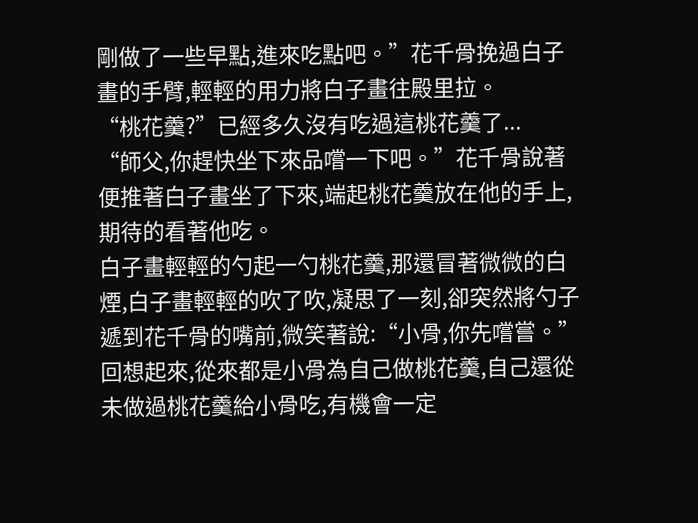剛做了一些早點,進來吃點吧。”花千骨挽過白子畫的手臂,輕輕的用力將白子畫往殿里拉。
“桃花羹?”已經多久沒有吃過這桃花羹了...
“師父,你趕快坐下來品嚐一下吧。”花千骨說著便推著白子畫坐了下來,端起桃花羹放在他的手上,期待的看著他吃。
白子畫輕輕的勺起一勺桃花羹,那還冒著微微的白煙,白子畫輕輕的吹了吹,凝思了一刻,卻突然將勺子遞到花千骨的嘴前,微笑著說:“小骨,你先嚐嘗。”
回想起來,從來都是小骨為自己做桃花羹,自己還從未做過桃花羹給小骨吃,有機會一定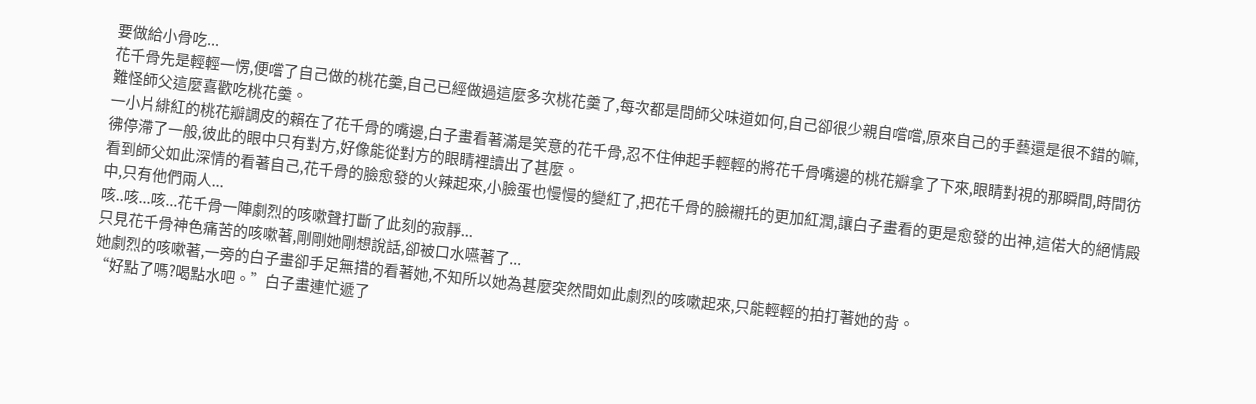要做給小骨吃...
花千骨先是輕輕一愣,便嚐了自己做的桃花羹,自己已經做過這麼多次桃花羹了,每次都是問師父味道如何,自己卻很少親自嚐嚐,原來自己的手藝還是很不錯的嘛,難怪師父這麼喜歡吃桃花羹。
一小片緋紅的桃花瓣調皮的賴在了花千骨的嘴邊,白子畫看著滿是笑意的花千骨,忍不住伸起手輕輕的將花千骨嘴邊的桃花瓣拿了下來,眼睛對視的那瞬間,時間彷彿停滯了一般,彼此的眼中只有對方,好像能從對方的眼睛裡讀出了甚麼。
看到師父如此深情的看著自己,花千骨的臉愈發的火辣起來,小臉蛋也慢慢的變紅了,把花千骨的臉襯托的更加紅潤,讓白子畫看的更是愈發的出神,這偌大的絕情殿中,只有他們兩人...
咳..咳...咳...花千骨一陣劇烈的咳嗽聲打斷了此刻的寂靜...
只見花千骨神色痛苦的咳嗽著,剛剛她剛想說話,卻被口水嚥著了...
她劇烈的咳嗽著,一旁的白子畫卻手足無措的看著她,不知所以她為甚麼突然間如此劇烈的咳嗽起來,只能輕輕的拍打著她的背。
“好點了嗎?喝點水吧。”白子畫連忙遞了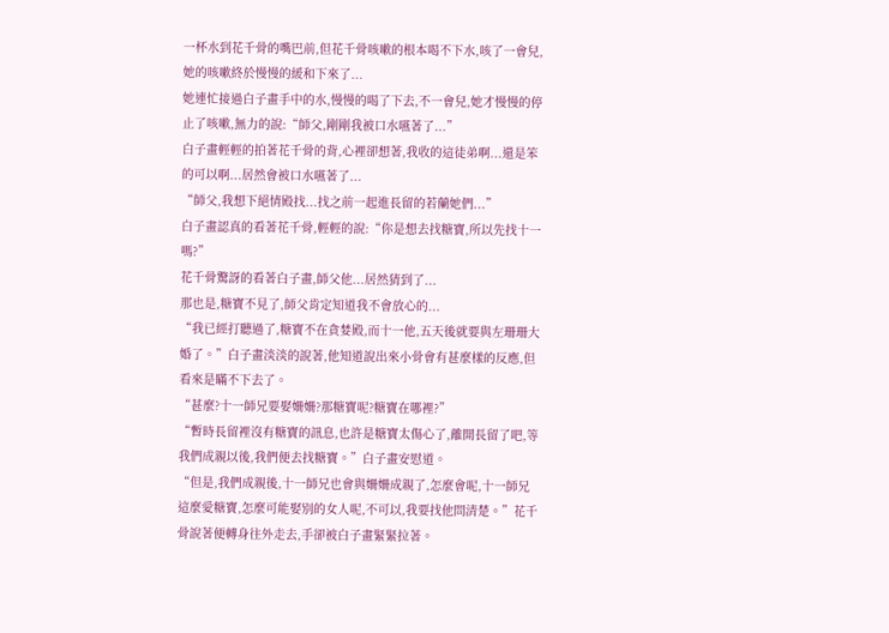一杯水到花千骨的嘴巴前,但花千骨咳嗽的根本喝不下水,咳了一會兒,她的咳嗽終於慢慢的緩和下來了...
她連忙接過白子畫手中的水,慢慢的喝了下去,不一會兒,她才慢慢的停止了咳嗽,無力的說:“師父,剛剛我被口水嚥著了...”
白子畫輕輕的拍著花千骨的背,心裡卻想著,我收的這徒弟啊...還是笨的可以啊...居然會被口水嚥著了...
“師父,我想下絕情殿找...找之前一起進長留的若蘭她們...”
白子畫認真的看著花千骨,輕輕的說:“你是想去找糖寶,所以先找十一嗎?”
花千骨驚訝的看著白子畫,師父他...居然猜到了...
那也是,糖寶不見了,師父肯定知道我不會放心的...
“我已經打聽過了,糖寶不在貪婪殿,而十一他,五天後就要與左珊珊大婚了。”白子畫淡淡的說著,他知道說出來小骨會有甚麼樣的反應,但看來是瞞不下去了。
“甚麼?十一師兄要娶姍姍?那糖寶呢?糖寶在哪裡?”
“暫時長留裡沒有糖寶的訊息,也許是糖寶太傷心了,離開長留了吧,等我們成親以後,我們便去找糖寶。”白子畫安慰道。
“但是,我們成親後,十一師兄也會與姍姍成親了,怎麼會呢,十一師兄這麼愛糖寶,怎麼可能娶別的女人呢,不可以,我要找他問清楚。”花千骨說著便轉身往外走去,手卻被白子畫緊緊拉著。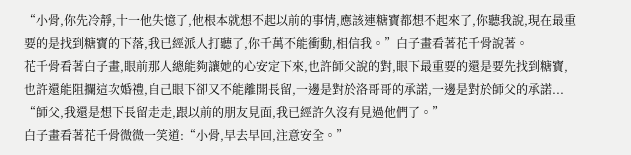“小骨,你先冷靜,十一他失憶了,他根本就想不起以前的事情,應該連糖寶都想不起來了,你聽我說,現在最重要的是找到糖寶的下落,我已經派人打聽了,你千萬不能衝動,相信我。”白子畫看著花千骨說著。
花千骨看著白子畫,眼前那人總能夠讓她的心安定下來,也許師父說的對,眼下最重要的還是要先找到糖寶,也許還能阻攔這次婚禮,自己眼下卻又不能離開長留,一邊是對於洛哥哥的承諾,一邊是對於師父的承諾...
“師父,我還是想下長留走走,跟以前的朋友見面,我已經許久沒有見過他們了。”
白子畫看著花千骨微微一笑道:“小骨,早去早回,注意安全。”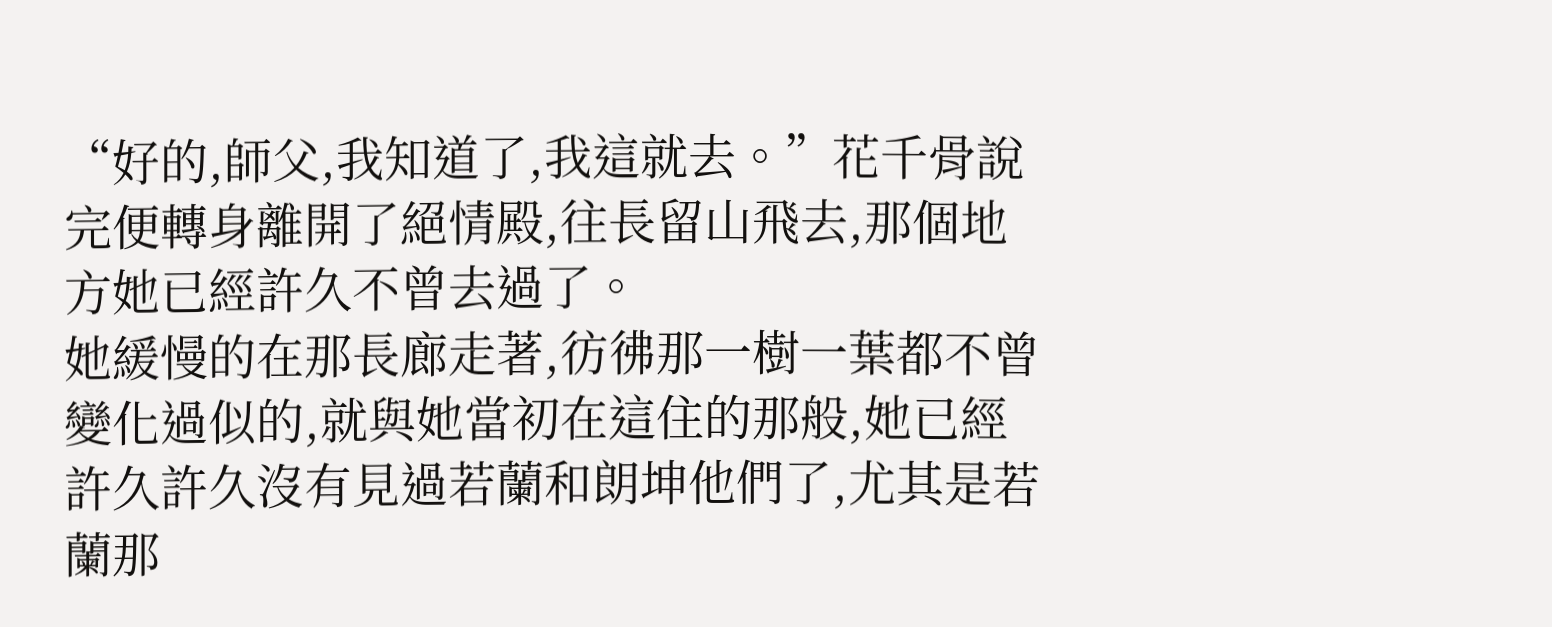“好的,師父,我知道了,我這就去。”花千骨說完便轉身離開了絕情殿,往長留山飛去,那個地方她已經許久不曾去過了。
她緩慢的在那長廊走著,彷彿那一樹一葉都不曾變化過似的,就與她當初在這住的那般,她已經許久許久沒有見過若蘭和朗坤他們了,尤其是若蘭那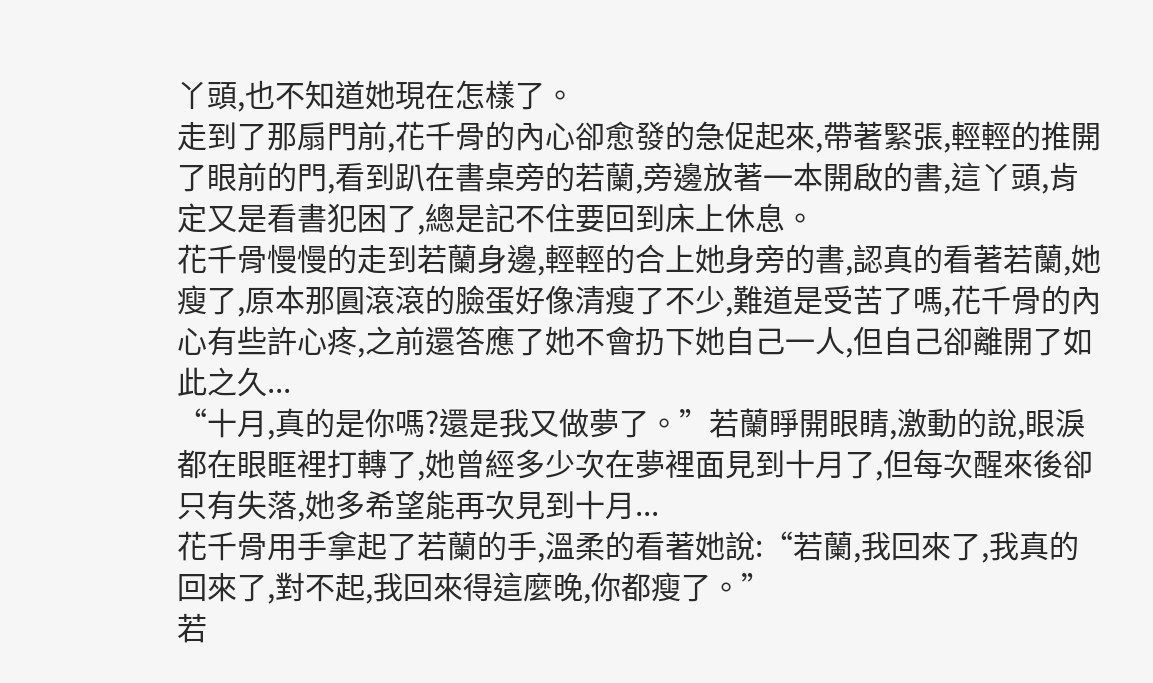丫頭,也不知道她現在怎樣了。
走到了那扇門前,花千骨的內心卻愈發的急促起來,帶著緊張,輕輕的推開了眼前的門,看到趴在書桌旁的若蘭,旁邊放著一本開啟的書,這丫頭,肯定又是看書犯困了,總是記不住要回到床上休息。
花千骨慢慢的走到若蘭身邊,輕輕的合上她身旁的書,認真的看著若蘭,她瘦了,原本那圓滾滾的臉蛋好像清瘦了不少,難道是受苦了嗎,花千骨的內心有些許心疼,之前還答應了她不會扔下她自己一人,但自己卻離開了如此之久...
“十月,真的是你嗎?還是我又做夢了。”若蘭睜開眼睛,激動的說,眼淚都在眼眶裡打轉了,她曾經多少次在夢裡面見到十月了,但每次醒來後卻只有失落,她多希望能再次見到十月...
花千骨用手拿起了若蘭的手,溫柔的看著她說:“若蘭,我回來了,我真的回來了,對不起,我回來得這麼晚,你都瘦了。”
若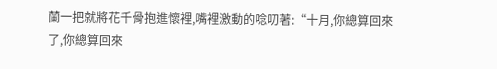蘭一把就將花千骨抱進懷裡,嘴裡激動的唸叨著:“十月,你總算回來了,你總算回來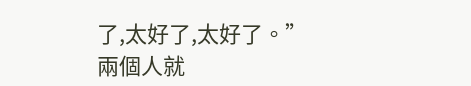了,太好了,太好了。”
兩個人就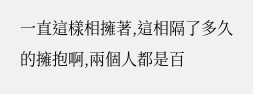一直這樣相擁著,這相隔了多久的擁抱啊,兩個人都是百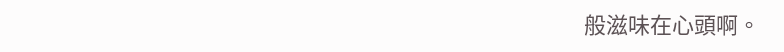般滋味在心頭啊。